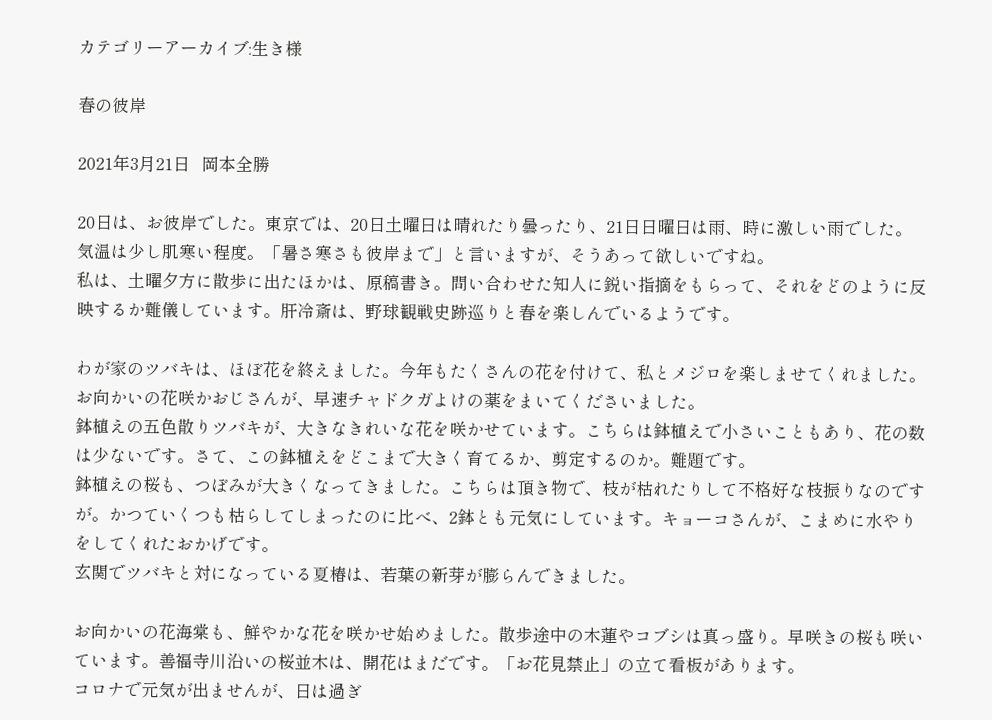カテゴリーアーカイブ:生き様

春の彼岸

2021年3月21日   岡本全勝

20日は、お彼岸でした。東京では、20日土曜日は晴れたり曇ったり、21日日曜日は雨、時に激しい雨でした。気温は少し肌寒い程度。「暑さ寒さも彼岸まで」と言いますが、そうあって欲しいですね。
私は、土曜夕方に散歩に出たほかは、原稿書き。問い合わせた知人に鋭い指摘をもらって、それをどのように反映するか難儀しています。肝冷斎は、野球観戦史跡巡りと春を楽しんでいるようです。

わが家のツバキは、ほぼ花を終えました。今年もたくさんの花を付けて、私とメジロを楽しませてくれました。お向かいの花咲かおじさんが、早速チャドクガよけの薬をまいてくださいました。
鉢植えの五色散りツバキが、大きなきれいな花を咲かせています。こちらは鉢植えで小さいこともあり、花の数は少ないです。さて、この鉢植えをどこまで大きく育てるか、剪定するのか。難題です。
鉢植えの桜も、つぼみが大きくなってきました。こちらは頂き物で、枝が枯れたりして不格好な枝振りなのですが。かつていくつも枯らしてしまったのに比べ、2鉢とも元気にしています。キョーコさんが、こまめに水やりをしてくれたおかげです。
玄関でツバキと対になっている夏椿は、若葉の新芽が膨らんできました。

お向かいの花海棠も、鮮やかな花を咲かせ始めました。散歩途中の木蓮やコブシは真っ盛り。早咲きの桜も咲いています。善福寺川沿いの桜並木は、開花はまだです。「お花見禁止」の立て看板があります。
コロナで元気が出ませんが、日は過ぎ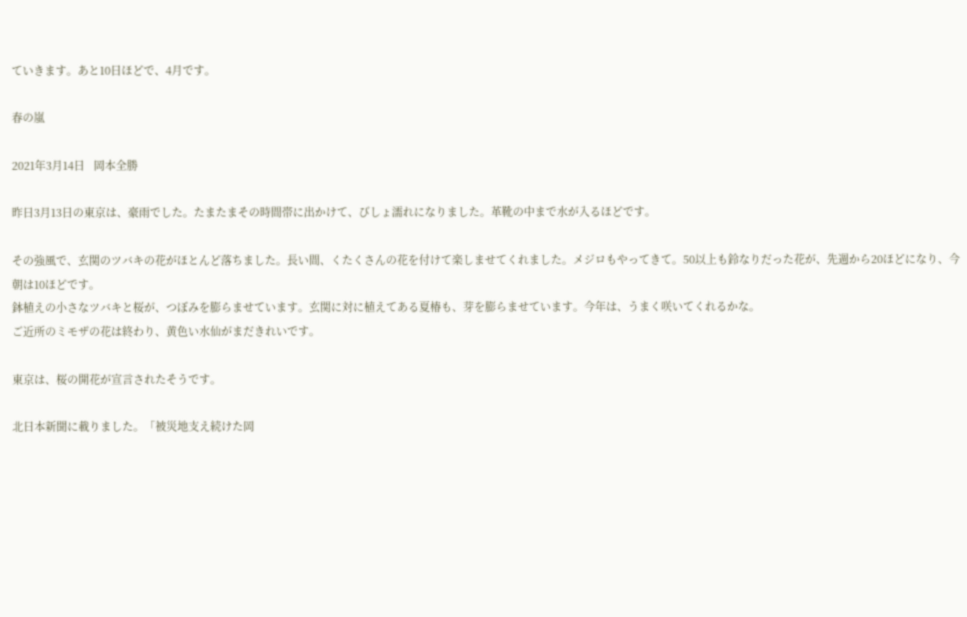ていきます。あと10日ほどで、4月です。

春の嵐

2021年3月14日   岡本全勝

昨日3月13日の東京は、豪雨でした。たまたまその時間帯に出かけて、びしょ濡れになりました。革靴の中まで水が入るほどです。

その強風で、玄関のツバキの花がほとんど落ちました。長い間、くたくさんの花を付けて楽しませてくれました。メジロもやってきて。50以上も鈴なりだった花が、先週から20ほどになり、今朝は10ほどです。
鉢植えの小さなツバキと桜が、つぼみを膨らませています。玄関に対に植えてある夏椿も、芽を膨らませています。今年は、うまく咲いてくれるかな。
ご近所のミモザの花は終わり、黄色い水仙がまだきれいです。

東京は、桜の開花が宣言されたそうです。

北日本新聞に載りました。「被災地支え続けた岡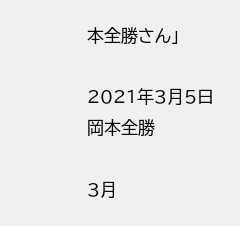本全勝さん」

2021年3月5日   岡本全勝

3月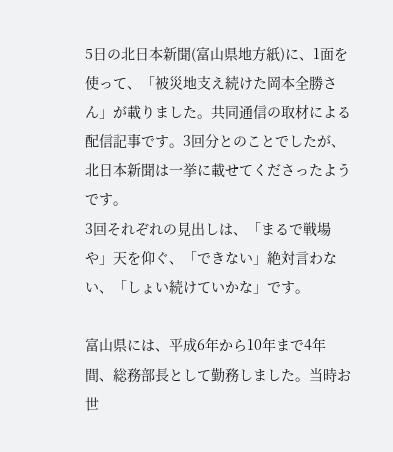5日の北日本新聞(富山県地方紙)に、1面を使って、「被災地支え続けた岡本全勝さん」が載りました。共同通信の取材による配信記事です。3回分とのことでしたが、北日本新聞は一挙に載せてくださったようです。
3回それぞれの見出しは、「まるで戦場や」天を仰ぐ、「できない」絶対言わない、「しょい続けていかな」です。

富山県には、平成6年から10年まで4年間、総務部長として勤務しました。当時お世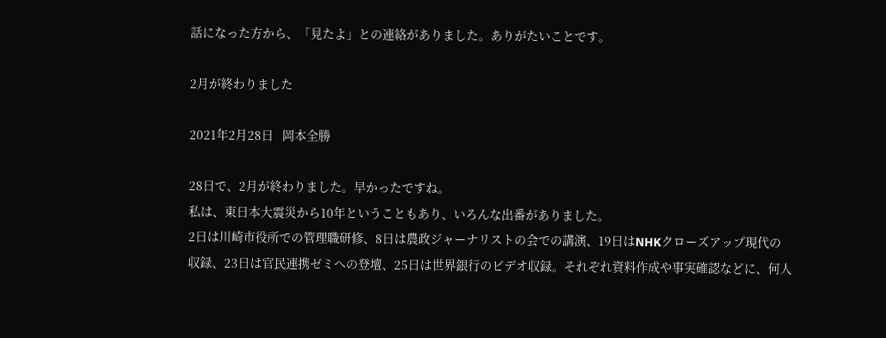話になった方から、「見たよ」との連絡がありました。ありがたいことです。

2月が終わりました

2021年2月28日   岡本全勝

28日で、2月が終わりました。早かったですね。
私は、東日本大震災から10年ということもあり、いろんな出番がありました。
2日は川崎市役所での管理職研修、8日は農政ジャーナリストの会での講演、19日はNHKクローズアップ現代の収録、23日は官民連携ゼミへの登壇、25日は世界銀行のビデオ収録。それぞれ資料作成や事実確認などに、何人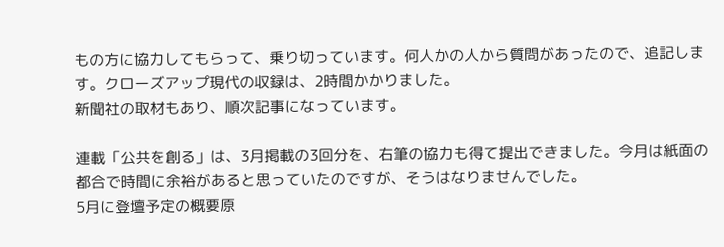もの方に協力してもらって、乗り切っています。何人かの人から質問があったので、追記します。クローズアップ現代の収録は、2時間かかりました。
新聞社の取材もあり、順次記事になっています。

連載「公共を創る」は、3月掲載の3回分を、右筆の協力も得て提出できました。今月は紙面の都合で時間に余裕があると思っていたのですが、そうはなりませんでした。
5月に登壇予定の概要原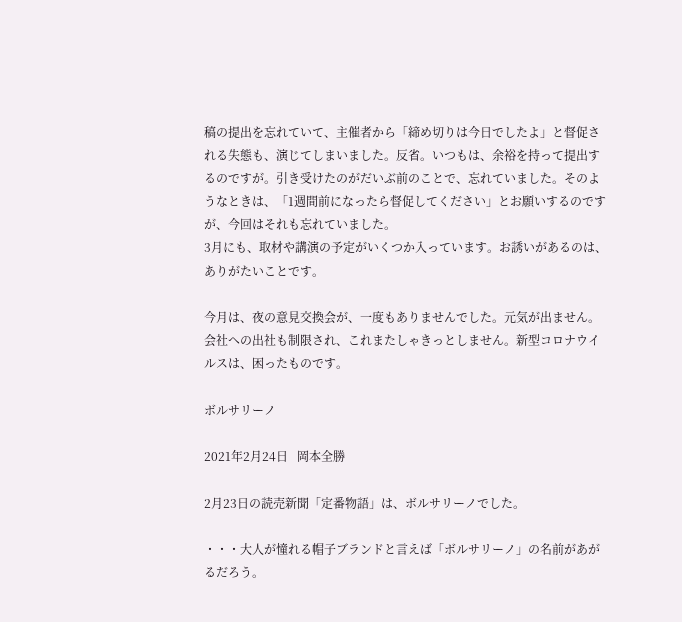稿の提出を忘れていて、主催者から「締め切りは今日でしたよ」と督促される失態も、演じてしまいました。反省。いつもは、余裕を持って提出するのですが。引き受けたのがだいぶ前のことで、忘れていました。そのようなときは、「1週間前になったら督促してください」とお願いするのですが、今回はそれも忘れていました。
3月にも、取材や講演の予定がいくつか入っています。お誘いがあるのは、ありがたいことです。

今月は、夜の意見交換会が、一度もありませんでした。元気が出ません。会社への出社も制限され、これまたしゃきっとしません。新型コロナウイルスは、困ったものです。

ボルサリーノ

2021年2月24日   岡本全勝

2月23日の読売新聞「定番物語」は、ボルサリーノでした。

・・・大人が憧れる帽子ブランドと言えば「ボルサリーノ」の名前があがるだろう。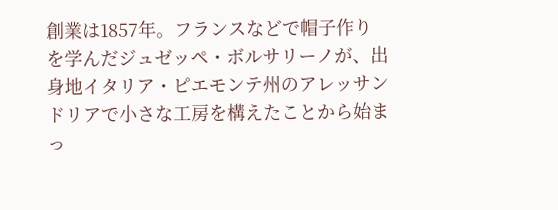創業は1857年。フランスなどで帽子作りを学んだジュゼッペ・ボルサリーノが、出身地イタリア・ピエモンテ州のアレッサンドリアで小さな工房を構えたことから始まっ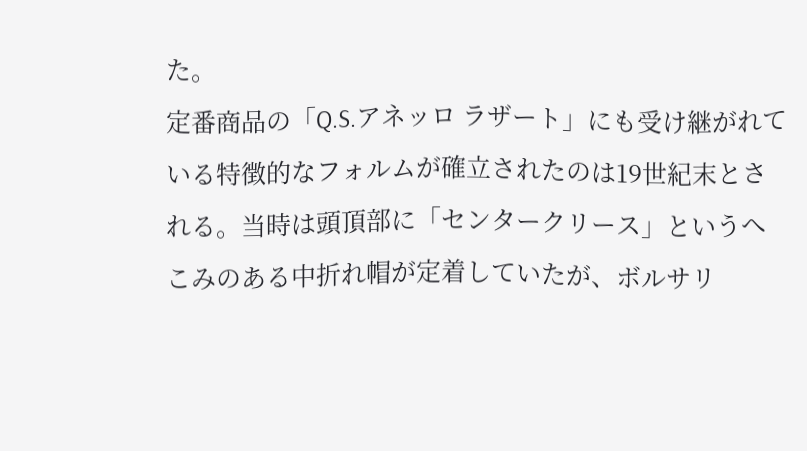た。
定番商品の「Q.S.アネッロ ラザート」にも受け継がれている特徴的なフォルムが確立されたのは19世紀末とされる。当時は頭頂部に「センタークリース」というへこみのある中折れ帽が定着していたが、ボルサリ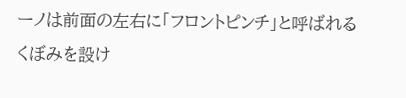ーノは前面の左右に「フロントピンチ」と呼ばれるくぼみを設け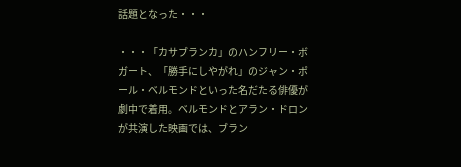話題となった・・・

・・・「カサブランカ」のハンフリー・ボガート、「勝手にしやがれ」のジャン・ポール・ベルモンドといった名だたる俳優が劇中で着用。ベルモンドとアラン・ドロンが共演した映画では、ブラン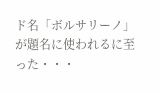ド名「ボルサリーノ」が題名に使われるに至った・・・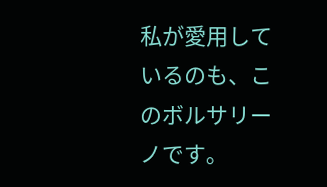私が愛用しているのも、このボルサリーノです。